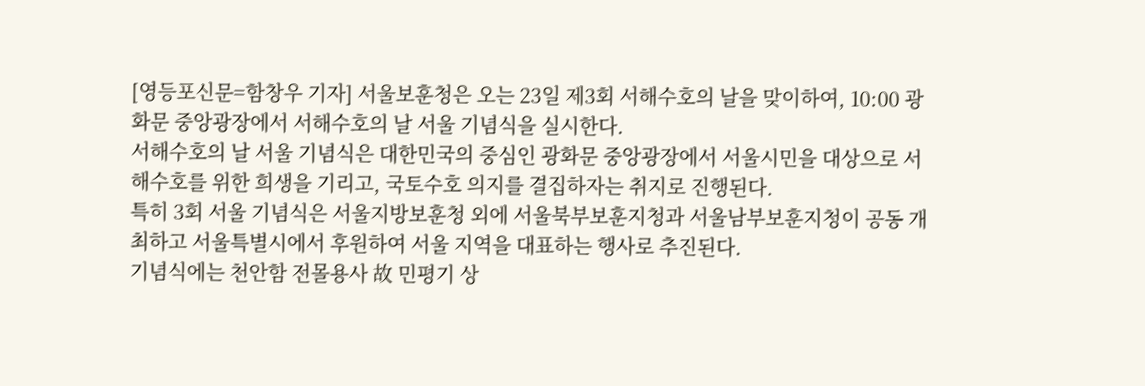[영등포신문=함창우 기자] 서울보훈청은 오는 23일 제3회 서해수호의 날을 맞이하여, 10:00 광화문 중앙광장에서 서해수호의 날 서울 기념식을 실시한다.
서해수호의 날 서울 기념식은 대한민국의 중심인 광화문 중앙광장에서 서울시민을 대상으로 서해수호를 위한 희생을 기리고, 국토수호 의지를 결집하자는 취지로 진행된다.
특히 3회 서울 기념식은 서울지방보훈청 외에 서울북부보훈지청과 서울남부보훈지청이 공동 개최하고 서울특별시에서 후원하여 서울 지역을 대표하는 행사로 추진된다.
기념식에는 천안함 전몰용사 故 민평기 상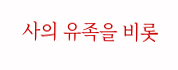사의 유족을 비롯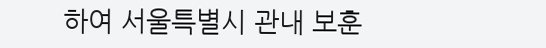하여 서울특별시 관내 보훈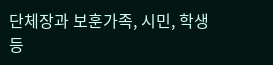단체장과 보훈가족, 시민, 학생 등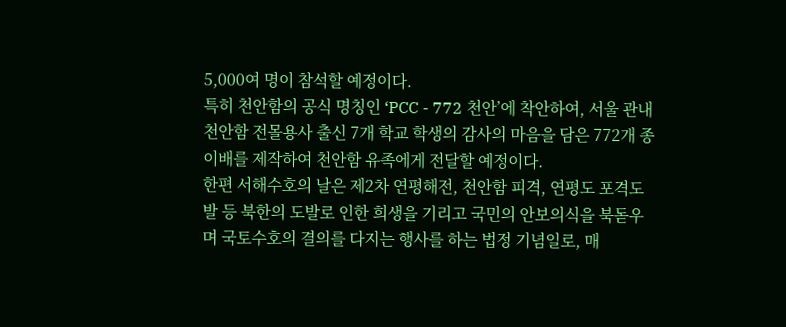5,000여 명이 참석할 예정이다.
특히 천안함의 공식 명칭인 ‘PCC - 772 천안’에 착안하여, 서울 관내 천안함 전몰용사 출신 7개 학교 학생의 감사의 마음을 담은 772개 종이배를 제작하여 천안함 유족에게 전달할 예정이다.
한편 서해수호의 날은 제2차 연평해전, 천안함 피격, 연평도 포격도발 등 북한의 도발로 인한 희생을 기리고 국민의 안보의식을 북돋우며 국토수호의 결의를 다지는 행사를 하는 법정 기념일로, 매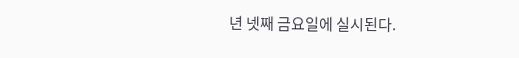년 넷째 금요일에 실시된다.